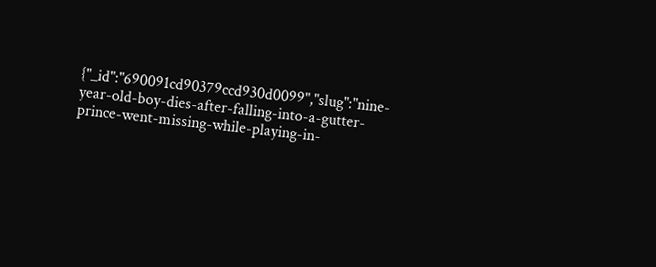{"_id":"690091cd90379ccd930d0099","slug":"nine-year-old-boy-dies-after-falling-into-a-gutter-prince-went-missing-while-playing-in-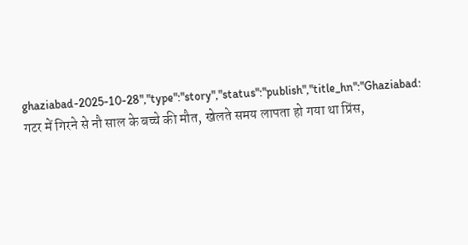ghaziabad-2025-10-28","type":"story","status":"publish","title_hn":"Ghaziabad: गटर में गिरने से नौ साल के बच्चे की मौत, खेलते समय लापता हो गया था प्रिंस,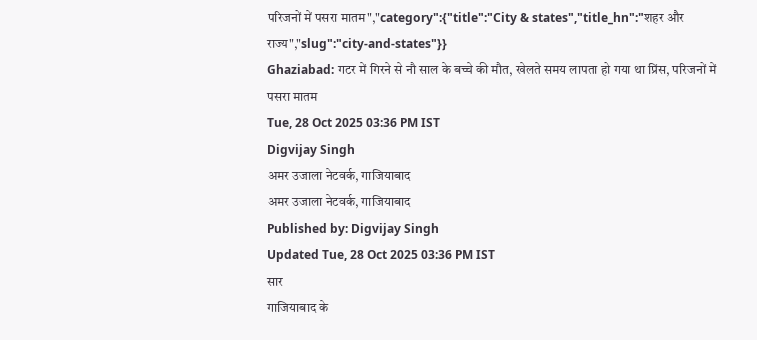परिजनों में पसरा मातम","category":{"title":"City & states","title_hn":"शहर और राज्य","slug":"city-and-states"}}
Ghaziabad: गटर में गिरने से नौ साल के बच्चे की मौत, खेलते समय लापता हो गया था प्रिंस, परिजनों में पसरा मातम
Tue, 28 Oct 2025 03:36 PM IST
Digvijay Singh
अमर उजाला नेटवर्क, गाजियाबाद
अमर उजाला नेटवर्क, गाजियाबाद
Published by: Digvijay Singh
Updated Tue, 28 Oct 2025 03:36 PM IST
सार
गाजियाबाद के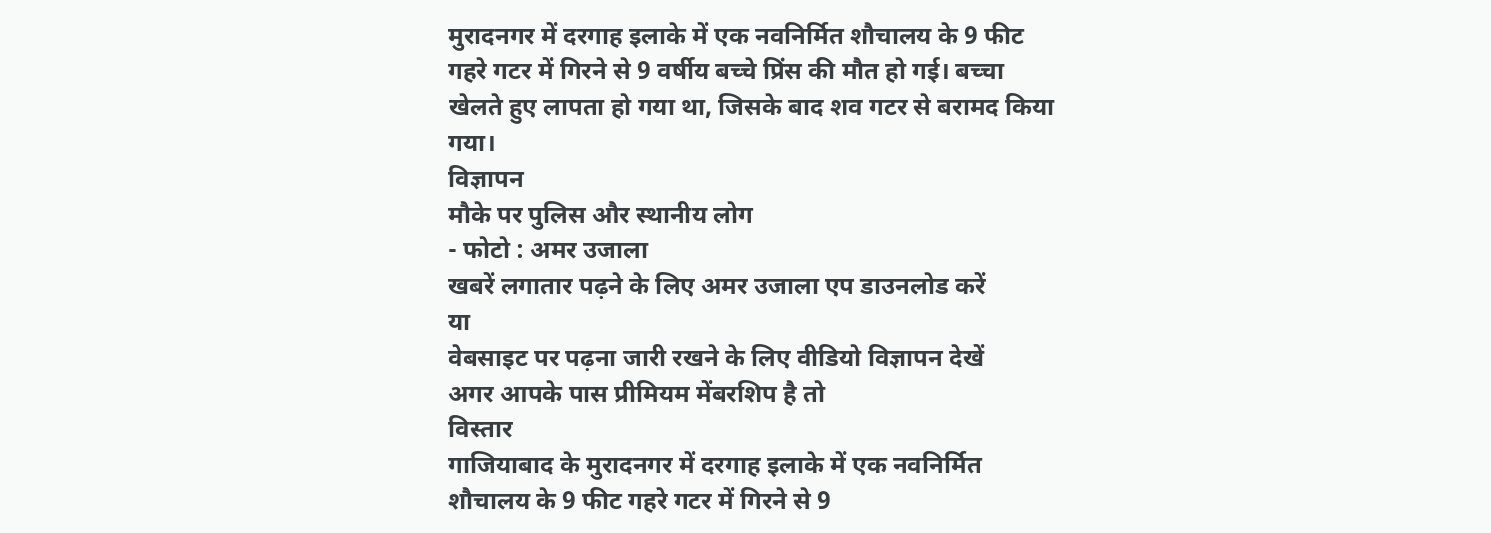मुरादनगर में दरगाह इलाके में एक नवनिर्मित शौचालय के 9 फीट गहरे गटर में गिरने से 9 वर्षीय बच्चे प्रिंस की मौत हो गई। बच्चा खेलते हुए लापता हो गया था, जिसके बाद शव गटर से बरामद किया गया।
विज्ञापन
मौके पर पुलिस और स्थानीय लोग
- फोटो : अमर उजाला
खबरें लगातार पढ़ने के लिए अमर उजाला एप डाउनलोड करें
या
वेबसाइट पर पढ़ना जारी रखने के लिए वीडियो विज्ञापन देखें
अगर आपके पास प्रीमियम मेंबरशिप है तो
विस्तार
गाजियाबाद के मुरादनगर में दरगाह इलाके में एक नवनिर्मित शौचालय के 9 फीट गहरे गटर में गिरने से 9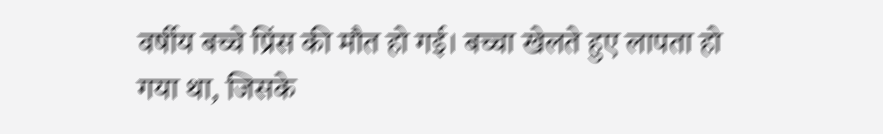वर्षीय बच्चे प्रिंस की मौत हो गई। बच्चा खेलते हुए लापता हो गया था, जिसके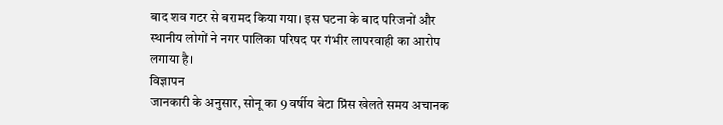बाद शव गटर से बरामद किया गया। इस घटना के बाद परिजनों और स्थानीय लोगों ने नगर पालिका परिषद पर गंभीर लापरवाही का आरोप लगाया है।
विज्ञापन
जानकारी के अनुसार, सोनू का 9 वर्षीय बेटा प्रिंस खेलते समय अचानक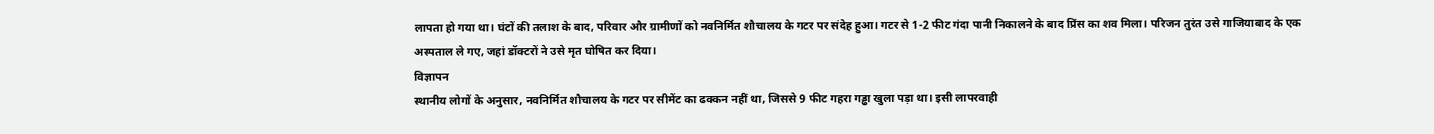लापता हो गया था। घंटों की तलाश के बाद, परिवार और ग्रामीणों को नवनिर्मित शौचालय के गटर पर संदेह हुआ। गटर से 1-2 फीट गंदा पानी निकालने के बाद प्रिंस का शव मिला। परिजन तुरंत उसे गाजियाबाद के एक अस्पताल ले गए, जहां डॉक्टरों ने उसे मृत घोषित कर दिया।
विज्ञापन
स्थानीय लोगों के अनुसार, नवनिर्मित शौचालय के गटर पर सीमेंट का ढक्कन नहीं था, जिससे 9 फीट गहरा गड्ढा खुला पड़ा था। इसी लापरवाही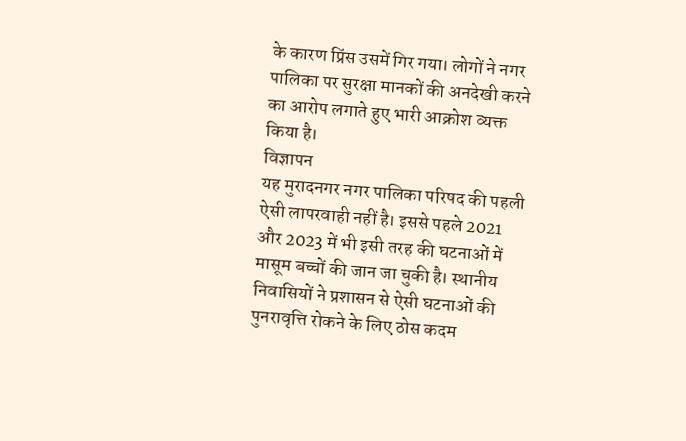के कारण प्रिंस उसमें गिर गया। लोगों ने नगर पालिका पर सुरक्षा मानकों की अनदेखी करने का आरोप लगाते हुए भारी आक्रोश व्यक्त किया है।
विज्ञापन
यह मुरादनगर नगर पालिका परिषद की पहली ऐसी लापरवाही नहीं है। इससे पहले 2021 और 2023 में भी इसी तरह की घटनाओं में मासूम बच्चों की जान जा चुकी है। स्थानीय निवासियों ने प्रशासन से ऐसी घटनाओं की पुनरावृत्ति रोकने के लिए ठोस कदम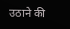उठाने की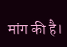मांग की है।